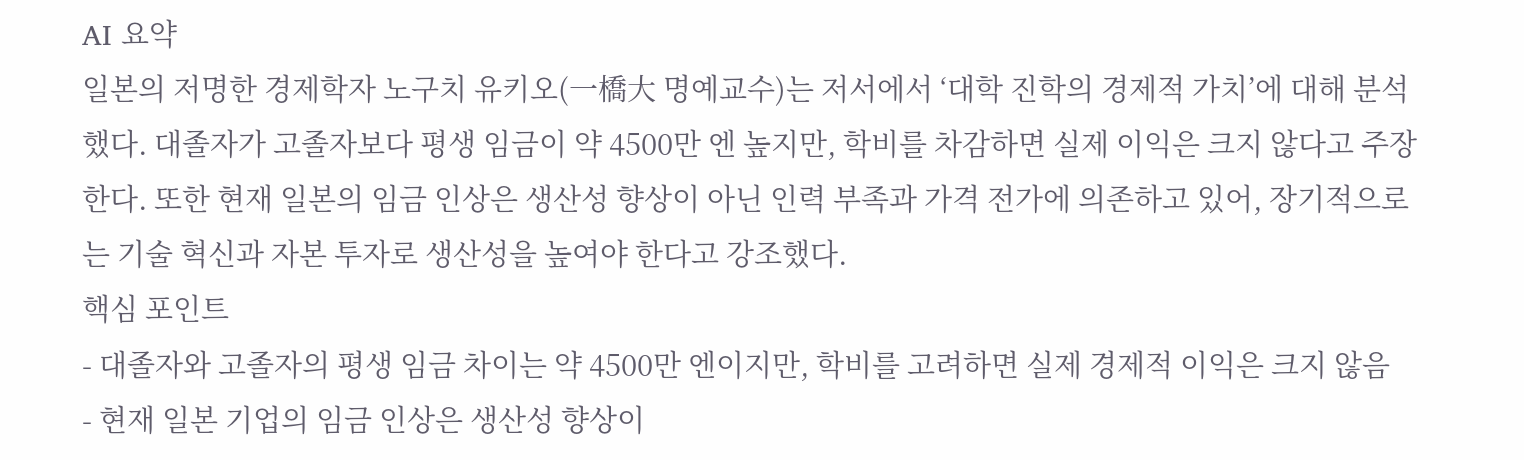AI 요약
일본의 저명한 경제학자 노구치 유키오(一橋大 명예교수)는 저서에서 ‘대학 진학의 경제적 가치’에 대해 분석했다. 대졸자가 고졸자보다 평생 임금이 약 4500만 엔 높지만, 학비를 차감하면 실제 이익은 크지 않다고 주장한다. 또한 현재 일본의 임금 인상은 생산성 향상이 아닌 인력 부족과 가격 전가에 의존하고 있어, 장기적으로는 기술 혁신과 자본 투자로 생산성을 높여야 한다고 강조했다.
핵심 포인트
- 대졸자와 고졸자의 평생 임금 차이는 약 4500만 엔이지만, 학비를 고려하면 실제 경제적 이익은 크지 않음
- 현재 일본 기업의 임금 인상은 생산성 향상이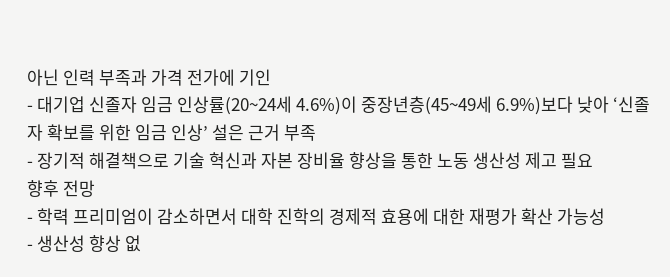아닌 인력 부족과 가격 전가에 기인
- 대기업 신졸자 임금 인상률(20~24세 4.6%)이 중장년층(45~49세 6.9%)보다 낮아 ‘신졸자 확보를 위한 임금 인상’ 설은 근거 부족
- 장기적 해결책으로 기술 혁신과 자본 장비율 향상을 통한 노동 생산성 제고 필요
향후 전망
- 학력 프리미엄이 감소하면서 대학 진학의 경제적 효용에 대한 재평가 확산 가능성
- 생산성 향상 없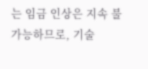는 임금 인상은 지속 불가능하므로, 기술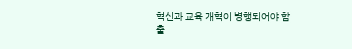혁신과 교육 개혁이 병행되어야 함
출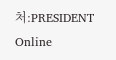처:PRESIDENT Online